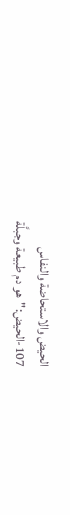الحيض والاستحاضة والنفاس
107-الحيض:"هو دم طبيعة وجبلَّة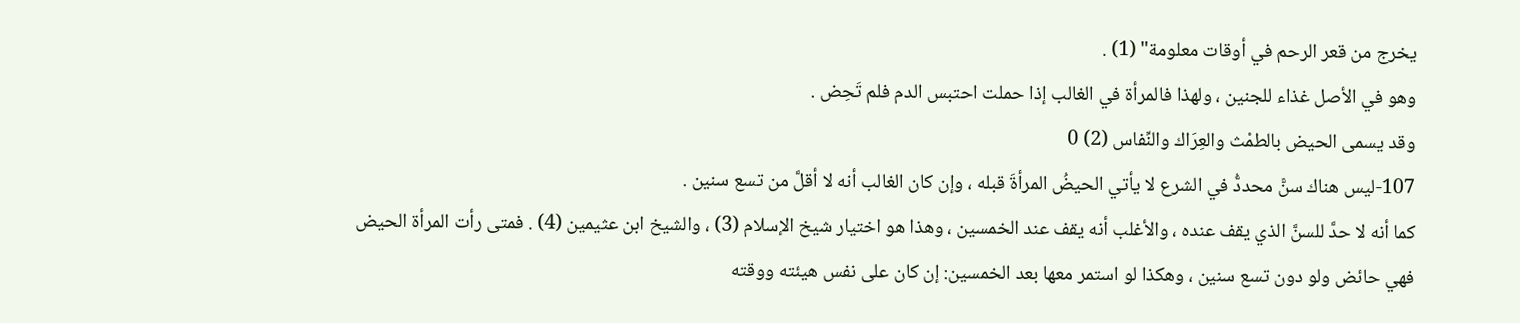يخرج من قعر الرحم في أوقات معلومة" (1) .
وهو في الأصل غذاء للجنين ، ولهذا فالمرأة في الغالب إذا حملت احتبس الدم فلم تَحِض .
وقد يسمى الحيض بالطمْث والعِرَاك والنِّفاس (2) 0
107-ليس هناك سنًّ محددُّ في الشرع لا يأتي الحيضُ المرأةَ قبله ، وإن كان الغالب أنه لا أقلَّ من تسع سنين .
كما أنه لا حدَّ للسنَّ الذي يقف عنده ، والأغلب أنه يقف عند الخمسين ، وهذا هو اختيار شيخ الإسلام (3) ، والشيخ ابن عثيمين (4) . فمتى رأت المرأة الحيض فهي حائض ولو دون تسع سنين ، وهكذا لو استمر معها بعد الخمسين: إن كان على نفس هيئته ووقته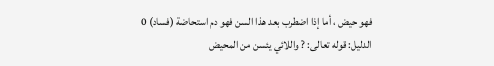فهو حيض ، أما إذا اضطرب بعد هذا السن فهو دم استحاضة (فساد) 0
الدليل: قوله تعالى: ? واللائي يئسن من المحيض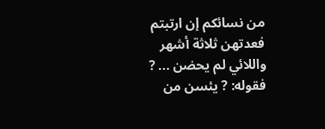من نسائكم إن ارتبتم فعدتهن ثلاثة أشهر واللائي لم يحضن ... ? فقوله: ? يئسن من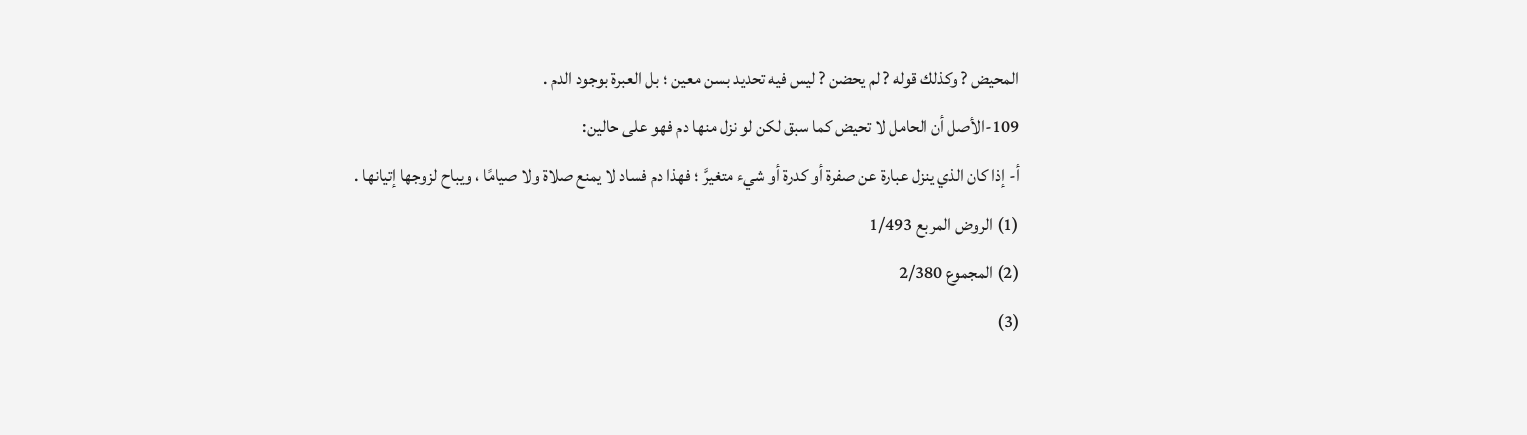المحيض ? وكذلك قوله ? لم يحضن ? ليس فيه تحديد بسن معين ؛ بل العبرة بوجود الدم .
109-الأصل أن الحامل لا تحيض كما سبق لكن لو نزل منها دم فهو على حالين:
أ- إذا كان الذي ينزل عبارة عن صفرة أو كدرة أو شيء متغيرَّ ؛ فهذا دم فساد لا يمنع صلاة ولا صيامًا ، ويباح لزوجها إتيانها .
(1) الروض المربع 1/493
(2) المجموع 2/380
(3)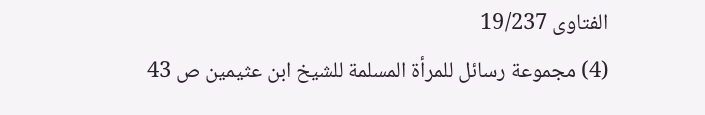الفتاوى 19/237
(4) مجموعة رسائل للمرأة المسلمة للشيخ ابن عثيمين ص 43